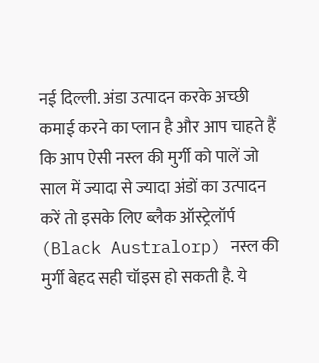नई दिल्ली. अंडा उत्पादन करके अच्छी कमाई करने का प्लान है और आप चाहते हैं कि आप ऐसी नस्ल की मुर्गी को पालें जो साल में ज्यादा से ज्यादा अंडों का उत्पादन करें तो इसके लिए ब्लैक ऑस्ट्रेलॉर्प (Black Australorp) नस्ल की मुर्गी बेहद सही चॉइस हो सकती है. ये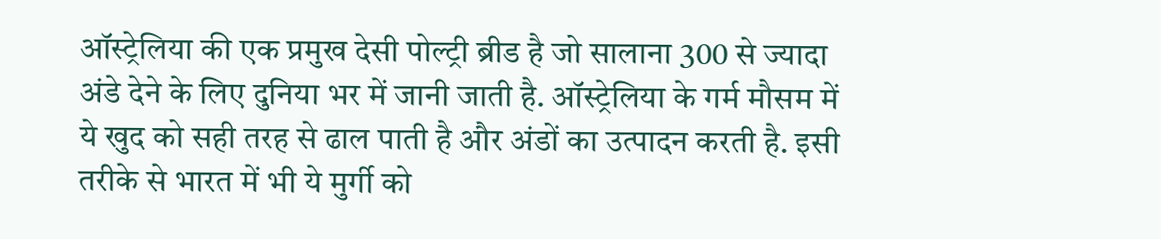ऑस्ट्रेलिया की एक प्रमुख देसी पोल्ट्री ब्रीड है जो सालाना 300 से ज्यादा अंडे देने के लिए दुनिया भर में जानी जाती है. ऑस्ट्रेलिया के गर्म मौसम में ये खुद को सही तरह से ढाल पाती है और अंडों का उत्पादन करती है. इसी तरीके से भारत में भी ये मुर्गी को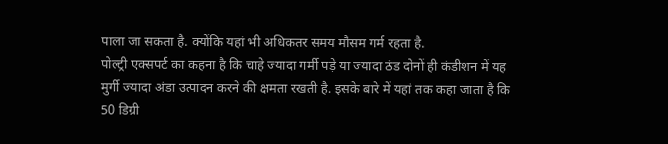पाला जा सकता है. क्योंकि यहां भी अधिकतर समय मौसम गर्म रहता है.
पोल्ट्री एक्सपर्ट का कहना है कि चाहे ज्यादा गर्मी पड़े या ज्यादा ठंड दोनों ही कंडीशन में यह मुर्गी ज्यादा अंडा उत्पादन करने की क्षमता रखती है. इसके बारे में यहां तक कहा जाता है कि 50 डिग्री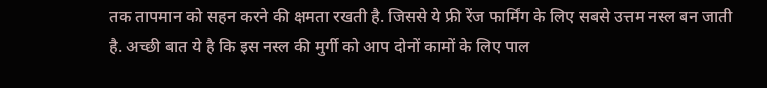तक तापमान को सहन करने की क्षमता रखती है. जिससे ये फ्री रेंज फार्मिंग के लिए सबसे उत्तम नस्ल बन जाती है. अच्छी बात ये है कि इस नस्ल की मुर्गी को आप दोनों कामों के लिए पाल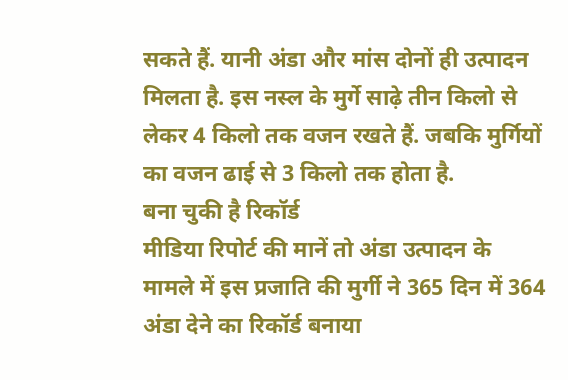सकते हैं. यानी अंडा और मांस दोनों ही उत्पादन मिलता है. इस नस्ल के मुर्गे साढ़े तीन किलो से लेकर 4 किलो तक वजन रखते हैं. जबकि मुर्गियों का वजन ढाई से 3 किलो तक होता है.
बना चुकी है रिकॉर्ड
मीडिया रिपोर्ट की मानें तो अंडा उत्पादन के मामले में इस प्रजाति की मुर्गी ने 365 दिन में 364 अंडा देने का रिकॉर्ड बनाया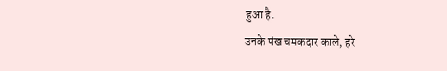हुआ है.
उनके पंख चमकदार काले, हरे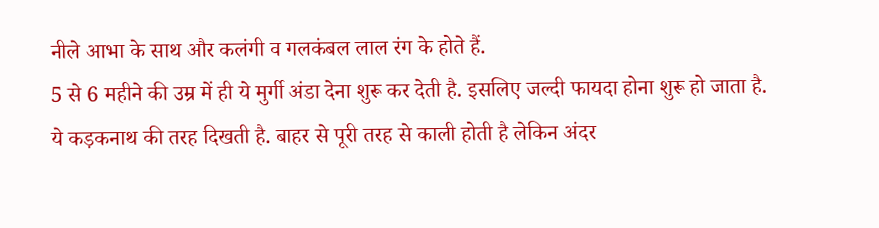नीले आभा के साथ और कलंगी व गलकंबल लाल रंग के होते हैं.
5 से 6 महीने की उम्र में ही ये मुर्गी अंडा देना शुरू कर देती है. इसलिए जल्दी फायदा होना शुरू हो जाता है.
ये कड़कनाथ की तरह दिखती है. बाहर से पूरी तरह से काली होती है लेकिन अंदर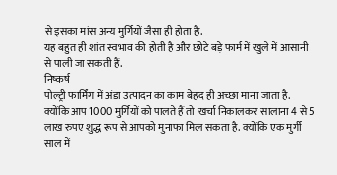से इसका मांस अन्य मुर्गियों जैसा ही होता है.
यह बहुत ही शांत स्वभाव की होती है और छोटे बड़े फार्म में खुले में आसानी से पाली जा सकती हैं.
निष्कर्ष
पोल्ट्री फार्मिंग में अंडा उत्पादन का काम बेहद ही अच्छा माना जाता है. क्योंकि आप 1000 मुर्गियों को पालते हैं तो खर्चा निकालकर सालाना 4 से 5 लाख रुपए शुद्ध रूप से आपको मुनाफा मिल सकता है. क्योंकि एक मुर्गी साल में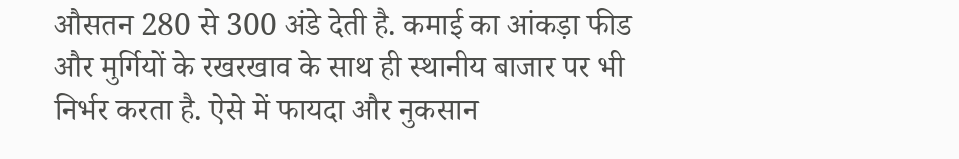औसतन 280 से 300 अंडे देती है. कमाई का आंकड़ा फीड और मुर्गियों के रखरखाव के साथ ही स्थानीय बाजार पर भी निर्भर करता है. ऐसे में फायदा और नुकसान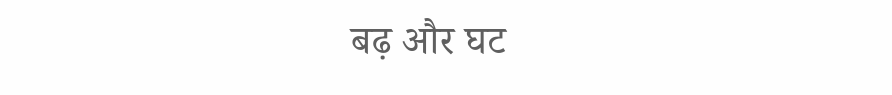बढ़ और घट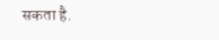सकता है.